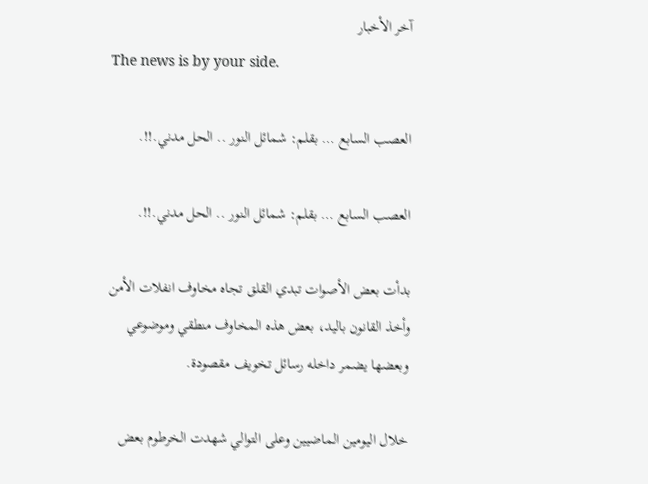آخر الأخبار
The news is by your side.

العصب السابع … بقلم: شمائل النور .. الحل مدني.!!.

العصب السابع … بقلم: شمائل النور .. الحل مدني.!!.

بدأت بعض الأصوات تبدي القلق تجاه مخاوف انفلات الأمن وأخذ القانون باليد، بعض هذه المخاوف منطقي وموضوعي وبعضها يضمر داخله رسائل تخويف مقصودة.

خلال اليومين الماضيين وعلى التوالي شهدت الخرطوم بعض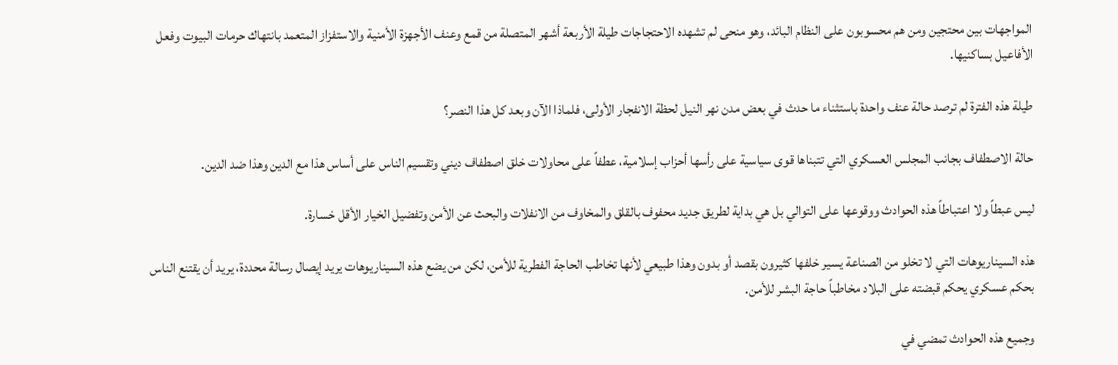المواجهات بين محتجين ومن هم محسوبون على النظام البائد، وهو منحى لم تشهده الاحتجاجات طيلة الأربعة أشهر المتصلة من قمع وعنف الأجهزة الأمنية والاستفزاز المتعمد بانتهاك حرمات البيوت وفعل الأفاعيل بساكنيها.

طيلة هذه الفترة لم ترصد حالة عنف واحدة باستثناء ما حدث في بعض مدن نهر النيل لحظة الانفجار الأولى، فلماذا الآن وبعد كل هذا النصر؟

حالة الاصطفاف بجانب المجلس العسكري التي تتبناها قوى سياسية على رأسها أحزاب إسلامية، عطفاً على محاولات خلق اصطفاف ديني وتقسيم الناس على أساس هذا مع الدين وهذا ضد الدين.

ليس عبطاً ولا اعتباطاً هذه الحوادث ووقوعها على التوالي بل هي بداية لطريق جديد محفوف بالقلق والمخاوف من الانفلات والبحث عن الأمن وتفضيل الخيار الأقل خسارة.

هذه السيناريوهات التي لا تخلو من الصناعة يسير خلفها كثيرون بقصد أو بدون وهذا طبيعي لأنها تخاطب الحاجة الفطرية للأمن، لكن من يضع هذه السيناريوهات يريد إيصال رسالة محددة، يريد أن يقتنع الناس بحكم عسكري يحكم قبضته على البلاد مخاطباً حاجة البشر للأمن.

وجميع هذه الحوادث تمضي في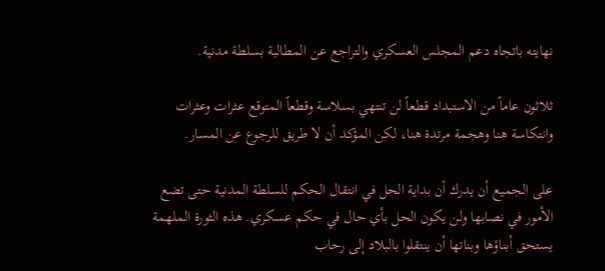نهايته باتجاه دعم المجلس العسكري والتراجع عن المطالبة بسلطة مدنية.

ثلاثون عاماً من الاستبداد قطعاً لن تنتهي بسلاسة وقطعاً المتوقع عثرات وعثرات وانتكاسة هنا وهجمة مرتدة هنا، لكن المؤكد أن لا طريق للرجوع عن المسار.

على الجميع أن يدرك أن بداية الحل في انتقال الحكم للسلطة المدنية حتى تضع الأمور في نصابها ولن يكون الحل بأي حال في حكم عسكري. هذه الثورة الملهمة يستحق أبناؤها وبناتها أن ينتقلوا بالبلاد إلى رحاب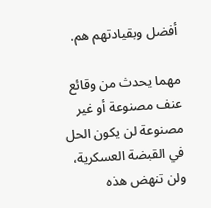أفضل وبقيادتهم هم.

مهما يحدث من وقائع عنف مصنوعة أو غير مصنوعة لن يكون الحل في القبضة العسكرية، ولن تنهض هذه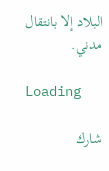البلاد إلا بانتقال مدني.

Loading

شارك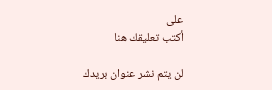على
أكتب تعليقك هنا

لن يتم نشر عنوان بريدك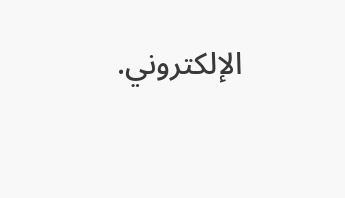الإلكتروني.